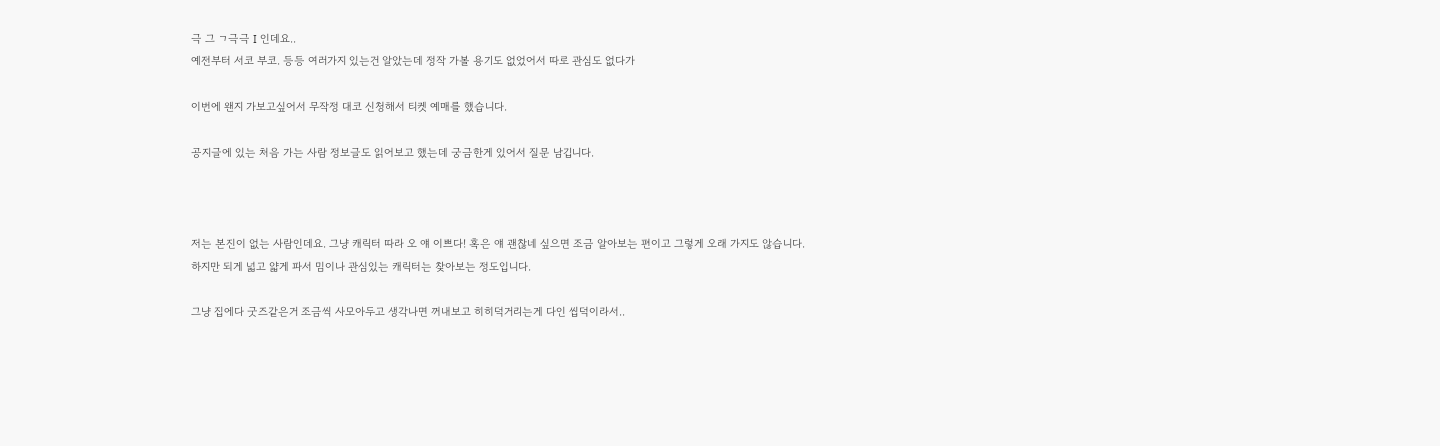극 그 ㄱ극극 I 인데요..
예전부터 서코 부코. 등등 여러가지 있는건 알았는데 정작 가볼 용기도 없었어서 따로 관심도 없다가

이번에 왠지 가보고싶어서 무작정 대코 신청해서 티켓 예매를 했습니다.

공지글에 있는 처음 가는 사람 정보글도 읽어보고 했는데 궁금한게 있어서 질문 남깁니다.



저는 본진이 없는 사람인데요. 그냥 캐릭터 따라 오 얘 이쁘다! 혹은 얘 괜찮네 싶으면 조금 알아보는 편이고 그렇게 오래 가지도 않습니다.
하지만 되게 넓고 얇게 파서 밈이나 관심있는 캐릭터는 찾아보는 정도입니다.

그냥 집에다 굿즈같은거 조금씩 사모아두고 생각나면 꺼내보고 히히덕거리는게 다인 씹덕이라서..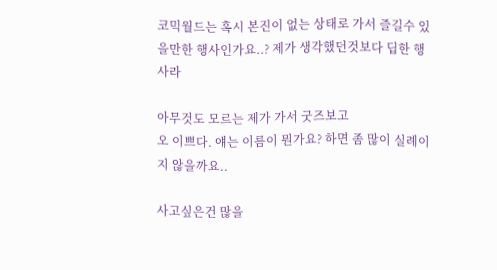코믹월드는 혹시 본진이 없는 상태로 가서 즐길수 있을만한 행사인가요..? 제가 생각했던것보다 딥한 행사라

아무것도 모르는 제가 가서 굿즈보고
오 이쁘다. 얘는 이름이 뭔가요? 하면 좀 많이 실례이지 않을까요..

사고싶은건 많을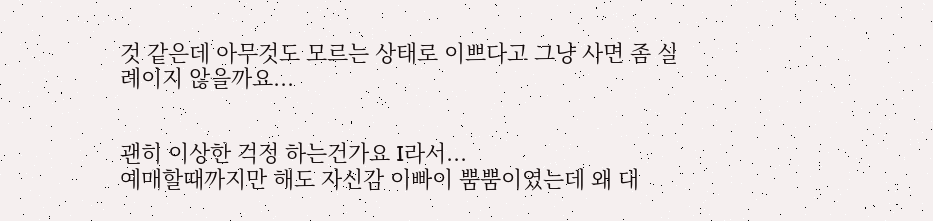것 같은데 아무것도 모르는 상태로 이쁘다고 그냥 사면 좀 실례이지 않을까요...


괜히 이상한 걱정 하는건가요 I라서...
예매할때까지만 해도 자신감 이빠이 뿜뿜이였는데 왜 대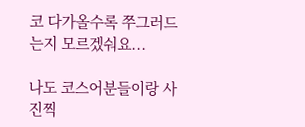코 다가올수록 쭈그러드는지 모르겠숴요...

나도 코스어분들이랑 사진찍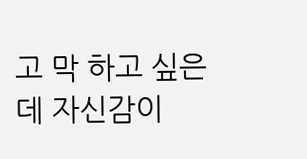고 막 하고 싶은데 자신감이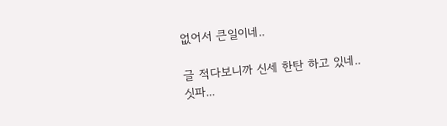없어서 큰일이네..

글 적다보니까 신세 한탄 하고 있네..
싯파...